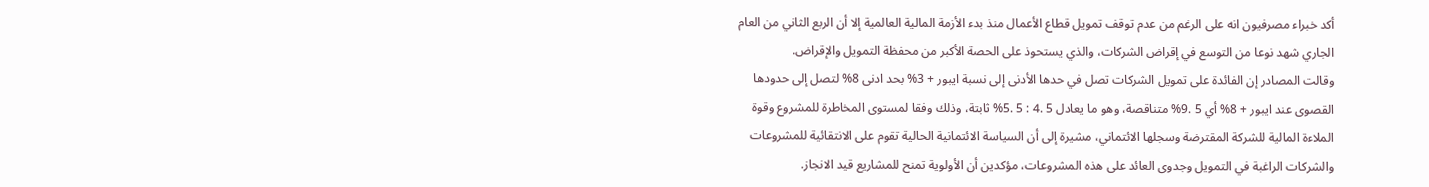أكد خبراء مصرفيون انه على الرغم من عدم توقف تمويل قطاع الأعمال منذ بدء الأزمة المالية العالمية إلا أن الربع الثاني من العام الجاري شهد نوعا من التوسع في إقراض الشركات، والذي يستحوذ على الحصة الأكبر من محفظة التمويل والإقراض.
وقالت المصادر إن الفائدة على تمويل الشركات تصل في حدها الأدنى إلى نسبة ايبور + 3% بحد ادنى 8% لتصل إلى حدودها القصوى عند ايبور + 8% أي 5 .9% متناقصة، وهو ما يعادل 5 .4 : 5 .5% ثابتة، وذلك وفقا لمستوى المخاطرة للمشروع وقوة الملاءة المالية للشركة المقترضة وسجلها الائتماني، مشيرة إلى أن السياسة الائتمانية الحالية تقوم على الانتقائية للمشروعات والشركات الراغبة في التمويل وجدوى العائد على هذه المشروعات، مؤكدين أن الأولوية تمنح للمشاريع قيد الانجاز.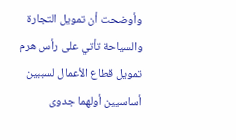وأوضحت أن تمويل التجارة والسياحة تأتي على رأس هرم تمويل قطاع الأعمال لسببين أساسيين أولهما جدوى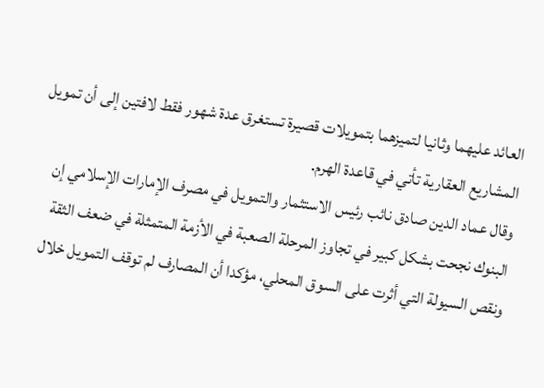العائد عليهما وثانيا لتميزهما بتمويلات قصيرة تستغرق عدة شهور فقط لافتين إلى أن تمويل المشاريع العقارية تأتي في قاعدة الهرم.
وقال عماد الدين صادق نائب رئيس الاستثمار والتمويل في مصرف الإمارات الإسلامي إن البنوك نجحت بشكل كبير في تجاوز المرحلة الصعبة في الأزمة المتمثلة في ضعف الثقة ونقص السيولة التي أثرت على السوق المحلي، مؤكدا أن المصارف لم توقف التمويل خلال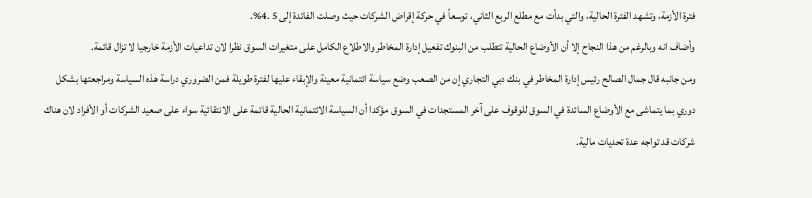فترة الأزمة، وتشهد الفترة الحالية، والتي بدأت مع مطلع الربع الثاني، توسعاً في حركة إقراض الشركات حيث وصلت الفائدة إلى 5 .4%.
وأضاف انه وبالرغم من هذا النجاح إلا أن الأوضاع الحالية تتطلب من البنوك تفعيل إدارة المخاطر والاطلاع الكامل على متغيرات السوق نظرا لان تداعيات الأزمة خارجيا لا تزال قائمة.
ومن جانبه قال جمال الصالح رئيس إدارة المخاطر في بنك دبي التجاري إن من الصعب وضع سياسة ائتمانية معينة والإبقاء عليها لفترة طويلة فمن الضروري دراسة هذه السياسة ومراجعتها بشكل دوري بما يتماشى مع الأوضاع السائدة في السوق للوقوف على آخر المستجدات في السوق مؤكدا أن السياسة الائتمانية الحالية قائمة على الانتقائية سواء على صعيد الشركات أو الأفراد لان هناك شركات قد تواجه عدة تحديات مالية.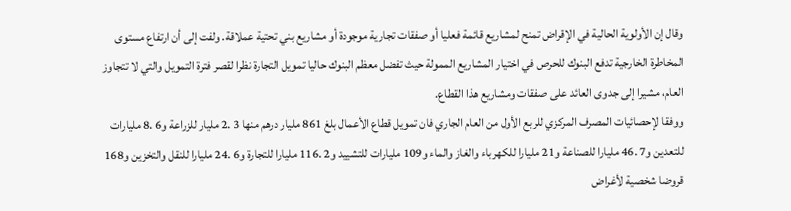وقال إن الأولوية الحالية في الإقراض تمنح لمشاريع قائمة فعليا أو صفقات تجارية موجودة أو مشاريع بني تحتية عملاقة. ولفت إلى أن ارتفاع مستوى المخاطرة الخارجية تدفع البنوك للحرص في اختيار المشاريع الممولة حيث تفضل معظم البنوك حاليا تمويل التجارة نظرا لقصر فترة التمويل والتي لا تتجاوز العام، مشيرا إلى جدوى العائد على صفقات ومشاريع هذا القطاع.
ووفقا لإحصائيات المصرف المركزي للربع الأول من العام الجاري فان تمويل قطاع الأعمال بلغ 861 مليار درهم منها 3 .2 مليار للزراعة و6 .8 مليارات للتعدين و7 .46 مليارا للصناعة و21 مليارا للكهرباء والغاز والماء و109 مليارات للتشييد و2 .116 مليارا للتجارة و6 .24 مليارا للنقل والتخزين و168 قروضا شخصية لأغراض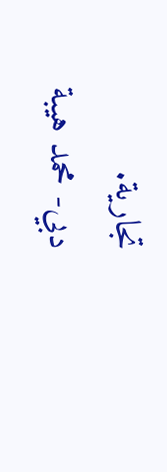تجارية.
دبي- محمد هيبة